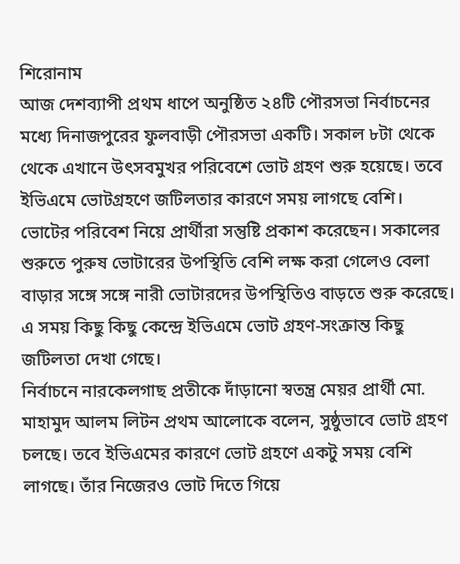শিরোনাম
আজ দেশব্যাপী প্রথম ধাপে অনুষ্ঠিত ২৪টি পৌরসভা নির্বাচনের মধ্যে দিনাজপুরের ফুলবাড়ী পৌরসভা একটি। সকাল ৮টা থেকে থেকে এখানে উৎসবমুখর পরিবেশে ভোট গ্রহণ শুরু হয়েছে। তবে ইভিএমে ভোটগ্রহণে জটিলতার কারণে সময় লাগছে বেশি।
ভোটের পরিবেশ নিয়ে প্রার্থীরা সন্তুষ্টি প্রকাশ করেছেন। সকালের শুরুতে পুরুষ ভোটারের উপস্থিতি বেশি লক্ষ করা গেলেও বেলা বাড়ার সঙ্গে সঙ্গে নারী ভোটারদের উপস্থিতিও বাড়তে শুরু করেছে। এ সময় কিছু কিছু কেন্দ্রে ইভিএমে ভোট গ্রহণ-সংক্রান্ত কিছু জটিলতা দেখা গেছে।
নির্বাচনে নারকেলগাছ প্রতীকে দাঁড়ানো স্বতন্ত্র মেয়র প্রার্থী মো. মাহামুদ আলম লিটন প্রথম আলোকে বলেন, সুষ্ঠুভাবে ভোট গ্রহণ চলছে। তবে ইভিএমের কারণে ভোট গ্রহণে একটু সময় বেশি লাগছে। তাঁর নিজেরও ভোট দিতে গিয়ে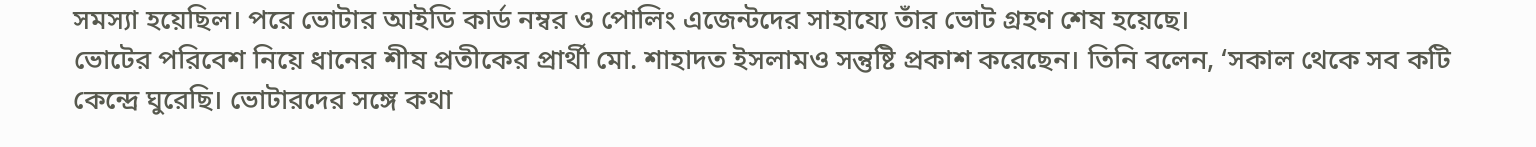সমস্যা হয়েছিল। পরে ভোটার আইডি কার্ড নম্বর ও পোলিং এজেন্টদের সাহায্যে তাঁর ভোট গ্রহণ শেষ হয়েছে।
ভোটের পরিবেশ নিয়ে ধানের শীষ প্রতীকের প্রার্থী মো. শাহাদত ইসলামও সন্তুষ্টি প্রকাশ করেছেন। তিনি বলেন, ‘সকাল থেকে সব কটি কেন্দ্রে ঘুরেছি। ভোটারদের সঙ্গে কথা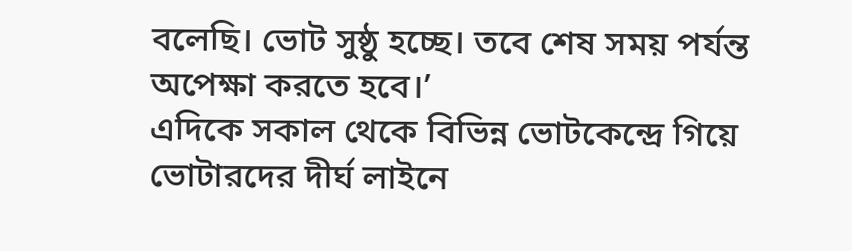বলেছি। ভোট সুষ্ঠু হচ্ছে। তবে শেষ সময় পর্যন্ত অপেক্ষা করতে হবে।’
এদিকে সকাল থেকে বিভিন্ন ভোটকেন্দ্রে গিয়ে ভোটারদের দীর্ঘ লাইনে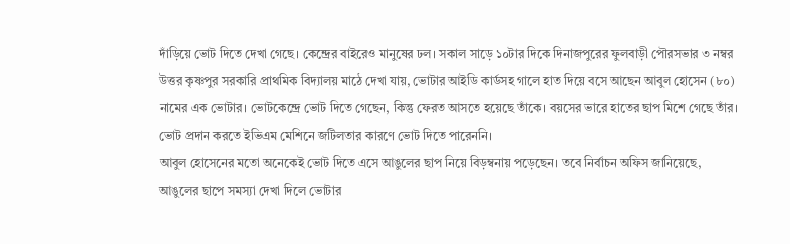দাঁড়িয়ে ভোট দিতে দেখা গেছে। কেন্দ্রের বাইরেও মানুষের ঢল। সকাল সাড়ে ১০টার দিকে দিনাজপুরের ফুলবাড়ী পৌরসভার ৩ নম্বর উত্তর কৃষ্ণপুর সরকারি প্রাথমিক বিদ্যালয় মাঠে দেখা যায়, ভোটার আইডি কার্ডসহ গালে হাত দিয়ে বসে আছেন আবুল হোসেন (৮০) নামের এক ভোটার। ভোটকেন্দ্রে ভোট দিতে গেছেন, কিন্তু ফেরত আসতে হয়েছে তাঁকে। বয়সের ভারে হাতের ছাপ মিশে গেছে তাঁর। ভোট প্রদান করতে ইভিএম মেশিনে জটিলতার কারণে ভোট দিতে পারেননি।
আবুল হোসেনের মতো অনেকেই ভোট দিতে এসে আঙুলের ছাপ নিয়ে বিড়ম্বনায় পড়েছেন। তবে নির্বাচন অফিস জানিয়েছে, আঙুলের ছাপে সমস্যা দেখা দিলে ভোটার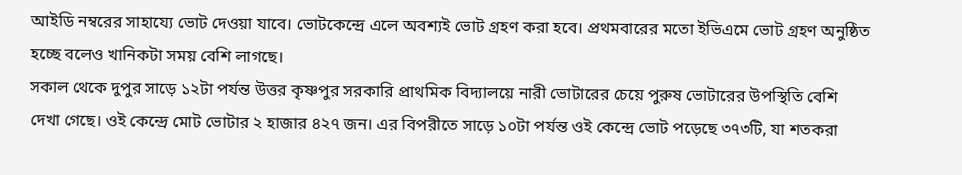আইডি নম্বরের সাহায্যে ভোট দেওয়া যাবে। ভোটকেন্দ্রে এলে অবশ্যই ভোট গ্রহণ করা হবে। প্রথমবারের মতো ইভিএমে ভোট গ্রহণ অনুষ্ঠিত হচ্ছে বলেও খানিকটা সময় বেশি লাগছে।
সকাল থেকে দুপুর সাড়ে ১২টা পর্যন্ত উত্তর কৃষ্ণপুর সরকারি প্রাথমিক বিদ্যালয়ে নারী ভোটারের চেয়ে পুরুষ ভোটারের উপস্থিতি বেশি দেখা গেছে। ওই কেন্দ্রে মোট ভোটার ২ হাজার ৪২৭ জন। এর বিপরীতে সাড়ে ১০টা পর্যন্ত ওই কেন্দ্রে ভোট পড়েছে ৩৭৩টি, যা শতকরা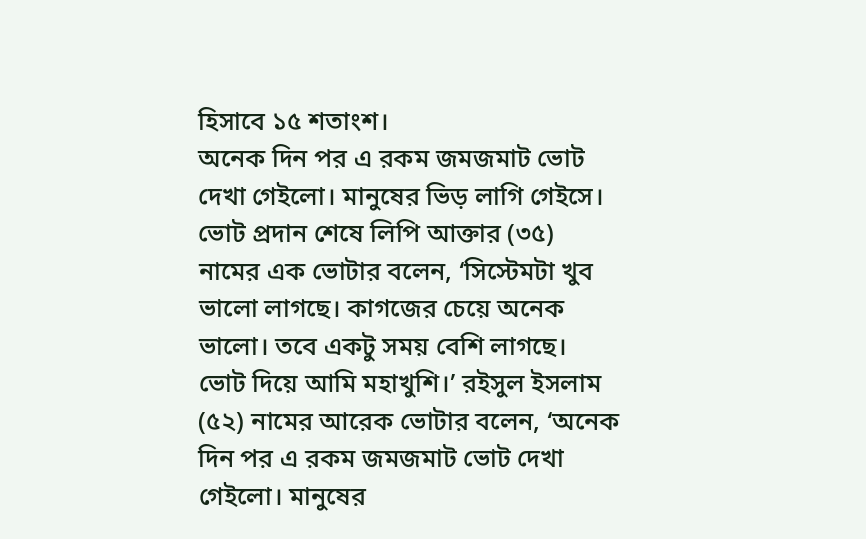হিসাবে ১৫ শতাংশ।
অনেক দিন পর এ রকম জমজমাট ভোট দেখা গেইলো। মানুষের ভিড় লাগি গেইসে।
ভোট প্রদান শেষে লিপি আক্তার (৩৫) নামের এক ভোটার বলেন, ‘সিস্টেমটা খুব ভালো লাগছে। কাগজের চেয়ে অনেক ভালো। তবে একটু সময় বেশি লাগছে। ভোট দিয়ে আমি মহাখুশি।’ রইসুল ইসলাম (৫২) নামের আরেক ভোটার বলেন, ‘অনেক দিন পর এ রকম জমজমাট ভোট দেখা গেইলো। মানুষের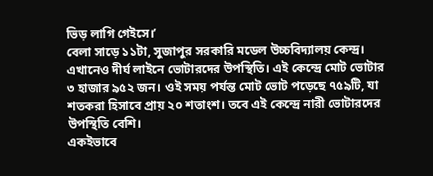ভিড় লাগি গেইসে।’
বেলা সাড়ে ১১টা, সুজাপুর সরকারি মডেল উচ্চবিদ্যালয় কেন্দ্র। এখানেও দীর্ঘ লাইনে ভোটারদের উপস্থিতি। এই কেন্দ্রে মোট ভোটার ৩ হাজার ৯৫২ জন। ওই সময় পর্যন্ত মোট ভোট পড়েছে ৭৫৯টি, যা শতকরা হিসাবে প্রায় ২০ শতাংশ। তবে এই কেন্দ্রে নারী ভোটারদের উপস্থিতি বেশি।
একইভাবে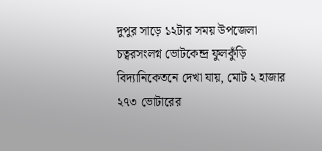দুপুর সাড়ে ১২টার সময় উপজেলা চত্বরসংলগ্ন ভোটকেন্দ্র ফুলকুঁড়ি বিদ্যানিকেতনে দেখা যায়, মোট ২ হাজার ২৭৩ ভোটারের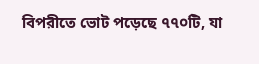বিপরীতে ভোট পড়েছে ৭৭০টি, যা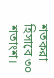শতকরা হিসাবে ৩০ শতাংশ।